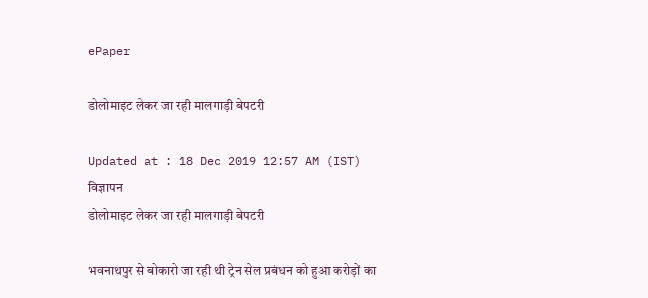ePaper

डोलोमाइट लेकर जा रही मालगाड़ी बेपटरी

Updated at : 18 Dec 2019 12:57 AM (IST)
विज्ञापन
डोलोमाइट लेकर जा रही मालगाड़ी बेपटरी

भवनाथपुर से बोकारो जा रही थी ट्रेन सेल प्रबंधन को हुआ करोड़ों का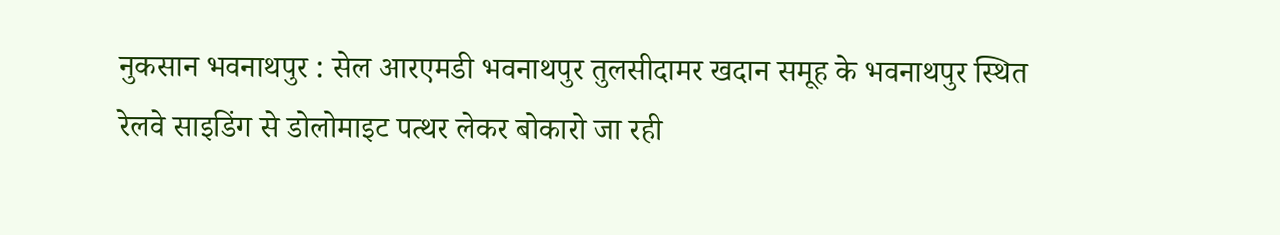नुकसान भवनाथपुर : सेल आरएमडी भवनाथपुर तुलसीदामर खदान समूह के भवनाथपुर स्थित रेलवे साइडिंग से डोलोमाइट पत्थर लेकर बोकारो जा रही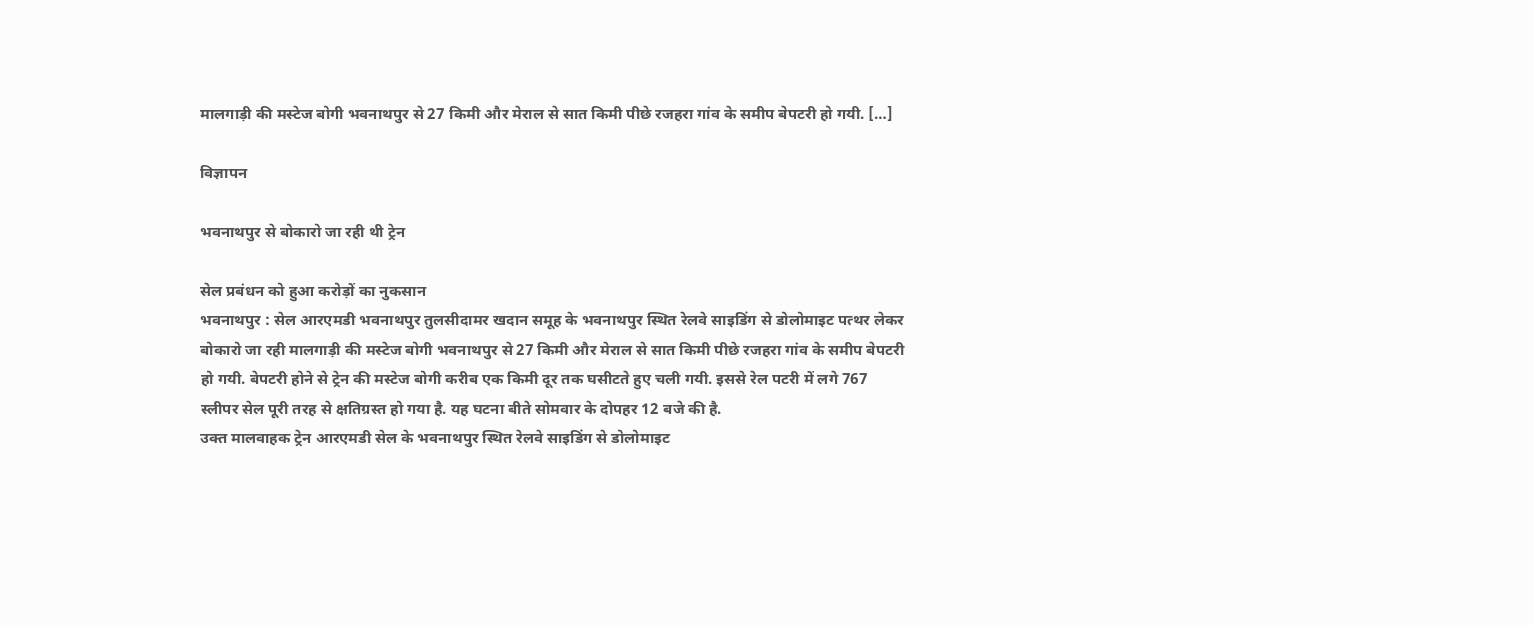मालगाड़ी की मस्टेज बोगी भवनाथपुर से 27 किमी और मेराल से सात किमी पीछे रजहरा गांव के समीप बेपटरी हो गयी. […]

विज्ञापन

भवनाथपुर से बोकारो जा रही थी ट्रेन

सेल प्रबंधन को हुआ करोड़ों का नुकसान
भवनाथपुर : सेल आरएमडी भवनाथपुर तुलसीदामर खदान समूह के भवनाथपुर स्थित रेलवे साइडिंग से डोलोमाइट पत्थर लेकर बोकारो जा रही मालगाड़ी की मस्टेज बोगी भवनाथपुर से 27 किमी और मेराल से सात किमी पीछे रजहरा गांव के समीप बेपटरी हो गयी. बेपटरी होने से ट्रेन की मस्टेज बोगी करीब एक किमी दूर तक घसीटते हुए चली गयी. इससे रेल पटरी में लगे 767 स्लीपर सेल पूरी तरह से क्षतिग्रस्त हो गया है. यह घटना बीते सोमवार के दोपहर 12 बजे की है.
उक्त मालवाहक ट्रेन आरएमडी सेल के भवनाथपुर स्थित रेलवे साइडिंग से डोलोमाइट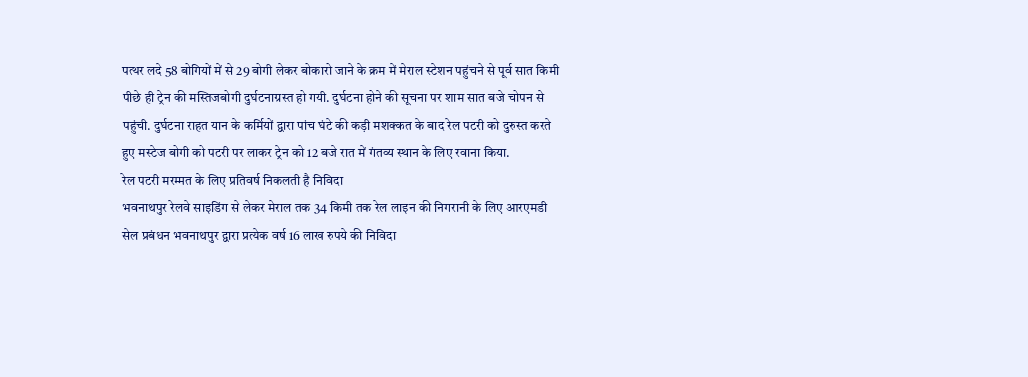पत्थर लदे 58 बोगियों में से 29 बोगी लेकर बोकारो जाने के क्रम में मेराल स्टेशन पहुंचने से पूर्व सात किमी पीछे ही ट्रेन की मस्तिजबोगी दुर्घटनाग्रस्त हो गयी. दुर्घटना होने की सूचना पर शाम सात बजे चोपन से पहुंची. दुर्घटना राहत यान के कर्मियों द्वारा पांच घंटे की कड़ी मशक्कत के बाद रेल पटरी को दुरुस्त करते हुए मस्टेज बोगी को पटरी पर लाकर ट्रेन को 12 बजे रात में गंतव्य स्थान के लिए रवाना किया.
रेल पटरी मरम्मत के लिए प्रतिवर्ष निकलती है निविदा
भवनाथपुर रेलवे साइडिंग से लेकर मेराल तक 34 किमी तक रेल लाइन की निगरानी के लिए आरएमडी सेल प्रबंधन भवनाथपुर द्वारा प्रत्येक वर्ष 16 लाख रुपये की निविदा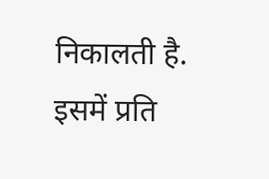निकालती है. इसमें प्रति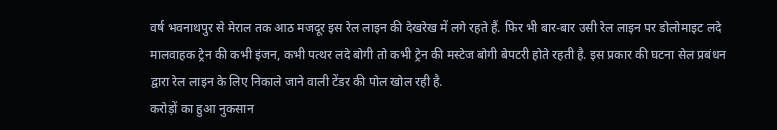वर्ष भवनाथपुर से मेराल तक आठ मजदूर इस रेल लाइन की देखरेख में लगे रहते हैं. फिर भी बार-बार उसी रेल लाइन पर डोलोमाइट लदे मालवाहक ट्रेन की कभी इंजन, कभी पत्थर लदे बोगी तो कभी ट्रेन की मस्टेज बोगी बेपटरी होते रहती है. इस प्रकार की घटना सेल प्रबंधन द्वारा रेल लाइन के लिए निकाले जाने वाली टेंडर की पोल खोल रही है.
करोड़ों का हुआ नुकसान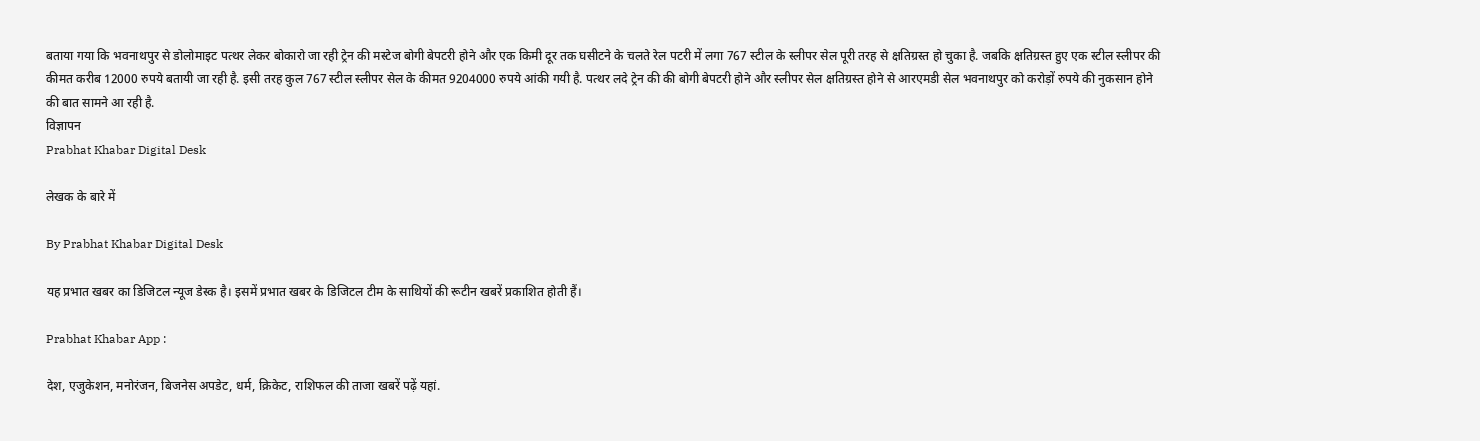बताया गया कि भवनाथपुर से डोलोमाइट पत्थर लेकर बोकारो जा रही ट्रेन की मस्टेज बोगी बेपटरी होने और एक किमी दूर तक घसीटने के चलते रेल पटरी में लगा 767 स्टील के स्लीपर सेल पूरी तरह से क्षतिग्रस्त हो चुका है. जबकि क्षतिग्रस्त हुए एक स्टील स्लीपर की कीमत करीब 12000 रुपये बतायी जा रही है. इसी तरह कुल 767 स्टील स्लीपर सेल के कीमत 9204000 रुपये आंकी गयी है. पत्थर लदे ट्रेन की की बोगी बेपटरी होने और स्लीपर सेल क्षतिग्रस्त होने से आरएमडी सेल भवनाथपुर को करोड़ों रुपये की नुकसान होने की बात सामने आ रही है.
विज्ञापन
Prabhat Khabar Digital Desk

लेखक के बारे में

By Prabhat Khabar Digital Desk

यह प्रभात खबर का डिजिटल न्यूज डेस्क है। इसमें प्रभात खबर के डिजिटल टीम के साथियों की रूटीन खबरें प्रकाशित होती हैं।

Prabhat Khabar App :

देश, एजुकेशन, मनोरंजन, बिजनेस अपडेट, धर्म, क्रिकेट, राशिफल की ताजा खबरें पढ़ें यहां.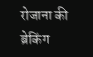रोजाना की ब्रेकिंग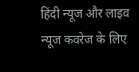हिंदी न्यूज और लाइव न्यूज कवरेज के लिए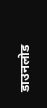डाउनलोड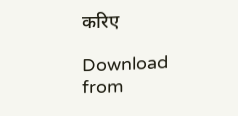करिए

Download from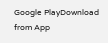Google PlayDownload from App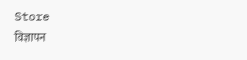Store
विज्ञापन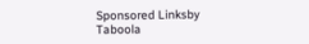Sponsored Linksby Taboola